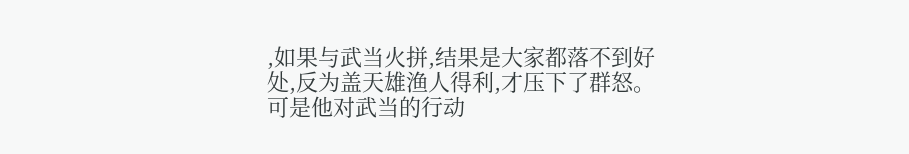,如果与武当火拼,结果是大家都落不到好处,反为盖天雄渔人得利,才压下了群怒。
可是他对武当的行动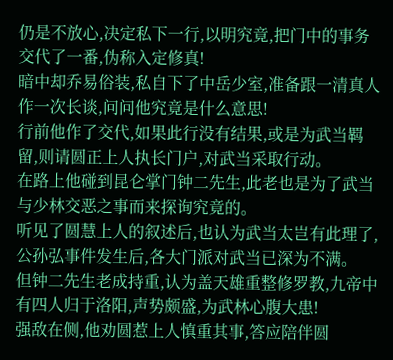仍是不放心,决定私下一行,以明究竟,把门中的事务交代了一番,伪称入定修真!
暗中却乔易俗装,私自下了中岳少室,准备跟一清真人作一次长谈,问问他究竟是什么意思!
行前他作了交代,如果此行没有结果,或是为武当羁留,则请圆正上人执长门户,对武当采取行动。
在路上他碰到昆仑掌门钟二先生,此老也是为了武当与少林交恶之事而来探询究竟的。
听见了圆慧上人的叙述后,也认为武当太岂有此理了,公孙弘事件发生后,各大门派对武当已深为不满。
但钟二先生老成持重,认为盖天雄重整修罗教,九帝中有四人归于洛阳,声势颇盛,为武林心腹大患!
强敌在侧,他劝圆惹上人慎重其事,答应陪伴圆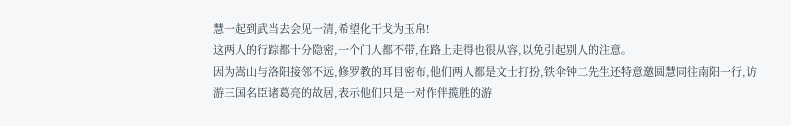慧一起到武当去会见一清,希望化干戈为玉帛!
这两人的行踪都十分隐密,一个门人都不带,在路上走得也很从容,以免引起别人的注意。
因为嵩山与洛阳接邻不远,修罗教的耳目密布,他们两人都是文士打扮,铁伞钟二先生还特意邀圆慧同往南阳一行,访游三国名臣诸葛亮的故居,表示他们只是一对作伴揽胜的游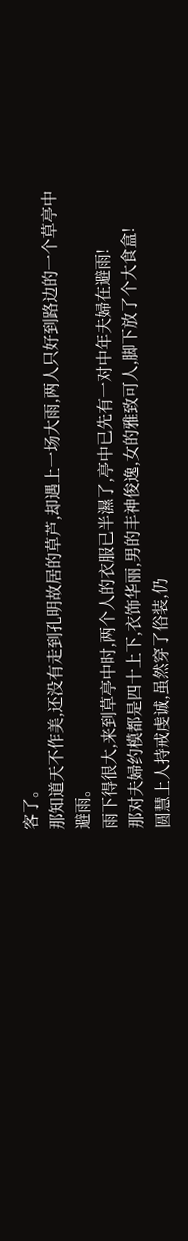客了。
那知道天不作美,还没有走到孔明故居的草芦,却遇上一场大雨,两人只好到路边的一个草亭中避雨。
雨下得很大,来到草亭中时,两个人的衣服已半濕了,亭中已先有一对中年夫婦在避雨!
那对夫婦约模都是四十上下,衣饰华丽,男的丰神俊逸,女的雅致可人,脚下放了个大食盒!
圆慧上人持戒虔诚,虽然穿了俗装,仍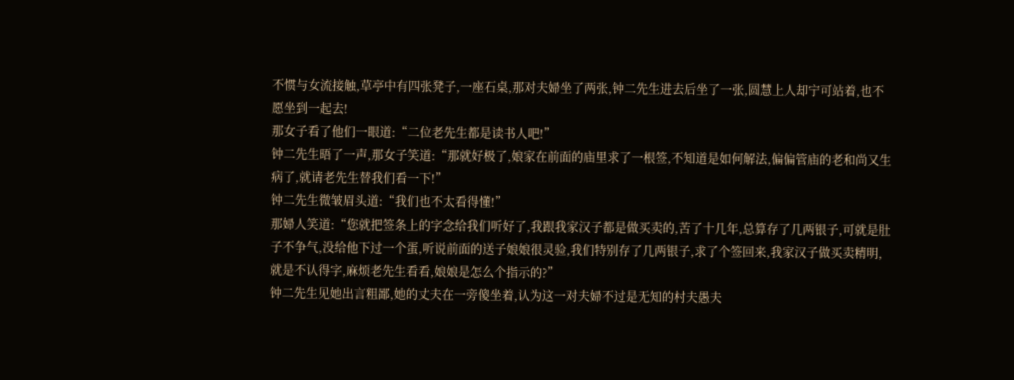不惯与女流接触,草亭中有四张凳子,一座石桌,那对夫婦坐了两张,钟二先生进去后坐了一张,圆慧上人却宁可站着,也不愿坐到一起去!
那女子看了他们一眼道:“二位老先生都是读书人吧!”
钟二先生晤了一声,那女子笑道:“那就好极了,娘家在前面的庙里求了一根签,不知道是如何解法,偏偏管庙的老和尚又生病了,就请老先生替我们看一下!”
钟二先生微皱眉头道:“我们也不太看得懂!”
那婦人笑道:“您就把签条上的字念给我们听好了,我跟我家汉子都是做买卖的,苦了十几年,总算存了几两银子,可就是肚子不争气,没给他下过一个蛋,听说前面的送子娘娘很灵验,我们特别存了几两银子,求了个签回来,我家汉子做买卖精明,就是不认得字,麻烦老先生看看,娘娘是怎么个指示的?”
钟二先生见她出言粗鄙,她的丈夫在一旁傻坐着,认为这一对夫婦不过是无知的村夫愚夫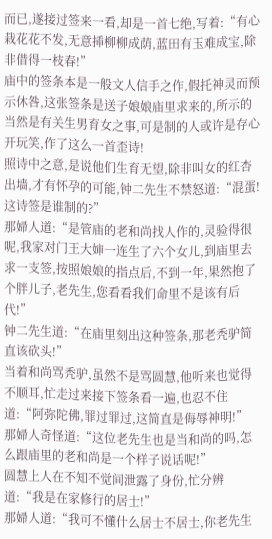而已,遂接过签来一看,却是一首七绝,写着:“有心栽花花不发,无意揷柳柳成荫,蓝田有玉难成宝,除非借得一枝春!”
庙中的签条本是一般文人信手之作,假托神灵而预示休咎,这张签条是送子娘娘庙里求来的,所示的当然是有关生男育女之事,可是制的人或许是存心开玩笑,作了这么一首歪诗!
照诗中之意,是说他们生育无望,除非叫女的红杏出墙,才有怀孕的可能,钟二先生不禁怒道:“混蛋!这诗签是谁制的?”
那婦人道:“是管庙的老和尚找人作的,灵验得很呢,我家对门王大婶一连生了六个女儿,到庙里去求一支签,按照娘娘的指点后,不到一年,果然抱了个胖儿子,老先生,您看看我们命里不是该有后代!”
钟二先生道:“在庙里刻出这种签条,那老秃驴简直该砍头!”
当着和尚骂秃驴,虽然不是骂圆慧,他听来也觉得不顺耳,忙走过来接下签条看一遍,也忍不住道:“阿弥陀佛,罪过罪过,这简直是侮辱神明!”
那婦人奇怪道:“这位老先生也是当和尚的吗,怎么跟庙里的老和尚是一个样子说话呢!”
圆慧上人在不知不觉间泄露了身份,忙分辨道:“我是在家修行的居士!”
那婦人道:“我可不懂什么居士不居士,你老先生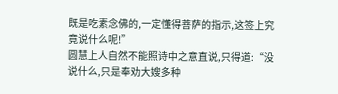既是吃素念佛的,一定懂得菩萨的指示,这签上究竟说什么呢!”
圆慧上人自然不能照诗中之意直说,只得道:“没说什么,只是奉劝大嫂多种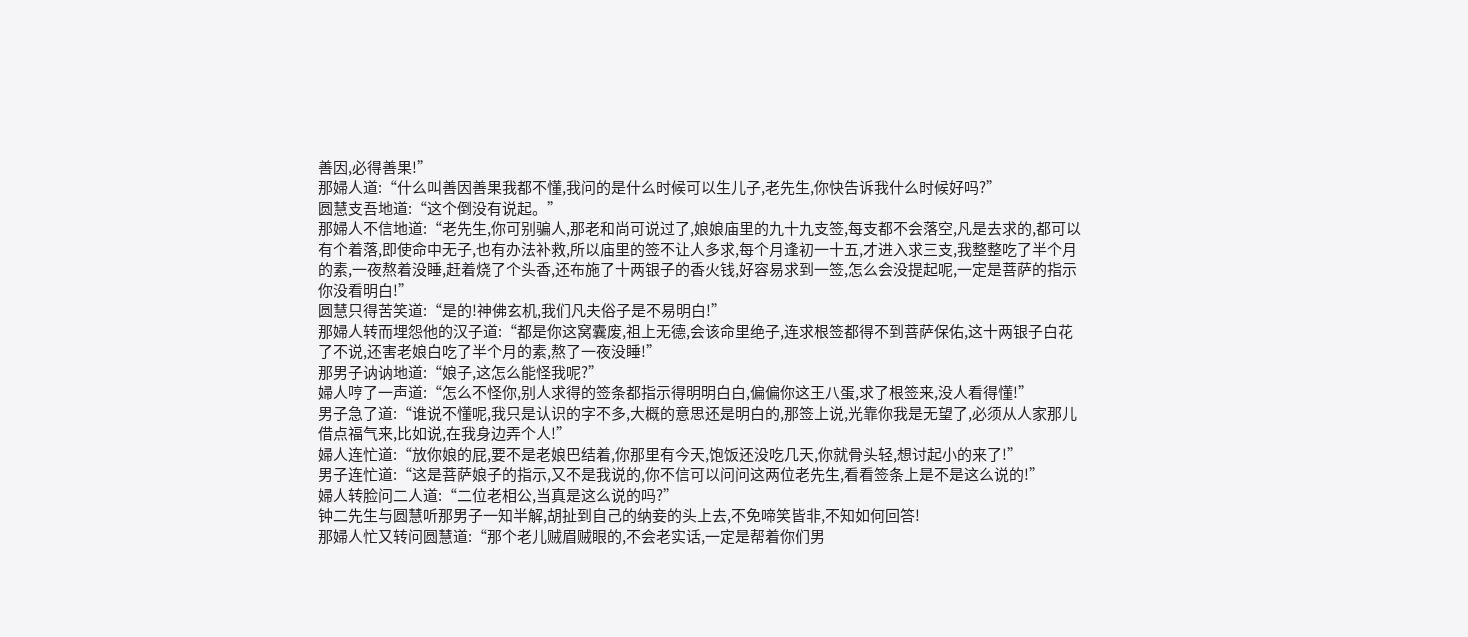善因,必得善果!”
那婦人道:“什么叫善因善果我都不懂,我问的是什么时候可以生儿子,老先生,你快告诉我什么时候好吗?”
圆慧支吾地道:“这个倒没有说起。”
那婦人不信地道:“老先生,你可别骗人,那老和尚可说过了,娘娘庙里的九十九支签,每支都不会落空,凡是去求的,都可以有个着落,即使命中无子,也有办法补救,所以庙里的签不让人多求,每个月逢初一十五,才进入求三支,我整整吃了半个月的素,一夜熬着没睡,赶着烧了个头香,还布施了十两银子的香火钱,好容易求到一签,怎么会没提起呢,一定是菩萨的指示你没看明白!”
圆慧只得苦笑道:“是的!神佛玄机,我们凡夫俗子是不易明白!”
那婦人转而埋怨他的汉子道:“都是你这窝囊废,祖上无德,会该命里绝子,连求根签都得不到菩萨保佑,这十两银子白花了不说,还害老娘白吃了半个月的素,熬了一夜没睡!”
那男子讷讷地道:“娘子,这怎么能怪我呢?”
婦人哼了一声道:“怎么不怪你,别人求得的签条都指示得明明白白,偏偏你这王八蛋,求了根签来,没人看得懂!”
男子急了道:“谁说不懂呢,我只是认识的字不多,大概的意思还是明白的,那签上说,光靠你我是无望了,必须从人家那儿借点福气来,比如说,在我身边弄个人!”
婦人连忙道:“放你娘的屁,要不是老娘巴结着,你那里有今天,饱饭还没吃几天,你就骨头轻,想讨起小的来了!”
男子连忙道:“这是菩萨娘子的指示,又不是我说的,你不信可以问问这两位老先生,看看签条上是不是这么说的!”
婦人转脸问二人道:“二位老相公,当真是这么说的吗?”
钟二先生与圆慧听那男子一知半解,胡扯到自己的纳妾的头上去,不免啼笑皆非,不知如何回答!
那婦人忙又转问圆慧道:“那个老儿贼眉贼眼的,不会老实话,一定是帮着你们男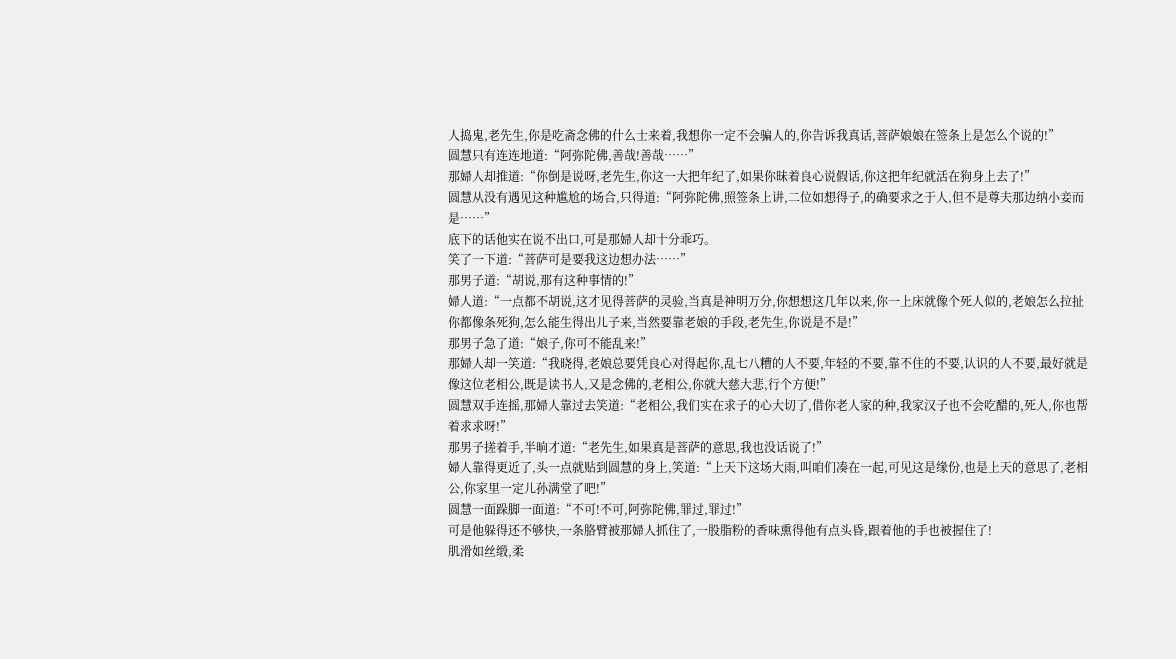人捣鬼,老先生,你是吃斋念佛的什么士来着,我想你一定不会骗人的,你告诉我真话,菩萨娘娘在签条上是怎么个说的!”
圆慧只有连连地道:“阿弥陀佛,善哉!善哉……”
那婦人却推道:“你倒是说呀,老先生,你这一大把年纪了,如果你昧着良心说假话,你这把年纪就活在狗身上去了!”
圆慧从没有遇见这种尴尬的场合,只得道:“阿弥陀佛,照签条上讲,二位如想得子,的确要求之于人,但不是尊夫那边纳小妾而是……”
底下的话他实在说不出口,可是那婦人却十分乖巧。
笑了一下道:“菩萨可是要我这边想办法……”
那男子道:“胡说,那有这种事情的!”
婦人道:“一点都不胡说,这才见得菩萨的灵验,当真是神明万分,你想想这几年以来,你一上床就像个死人似的,老娘怎么拉扯你都像条死狗,怎么能生得出儿子来,当然要靠老娘的手段,老先生,你说是不是!”
那男子急了道:“娘子,你可不能乱来!”
那婦人却一笑道:“我晓得,老娘总要凭良心对得起你,乱七八糟的人不要,年轻的不要,靠不住的不要,认识的人不要,最好就是像这位老相公,既是读书人,又是念佛的,老相公,你就大慈大悲,行个方便!”
圆慧双手连摇,那婦人靠过去笑道:“老相公,我们实在求子的心大切了,借你老人家的种,我家汉子也不会吃醋的,死人,你也帮着求求呀!”
那男子搓着手,半晌才道:“老先生,如果真是菩萨的意思,我也没话说了!”
婦人靠得更近了,头一点就贴到圆慧的身上,笑道:“上天下这场大雨,叫咱们凑在一起,可见这是缘份,也是上天的意思了,老相公,你家里一定儿孙满堂了吧!”
圆慧一面跺脚一面道:“不可!不可,阿弥陀佛,罪过,罪过!”
可是他躲得还不够快,一条胳臂被那婦人抓住了,一股脂粉的香味熏得他有点头昏,跟着他的手也被握住了!
肌滑如丝缎,柔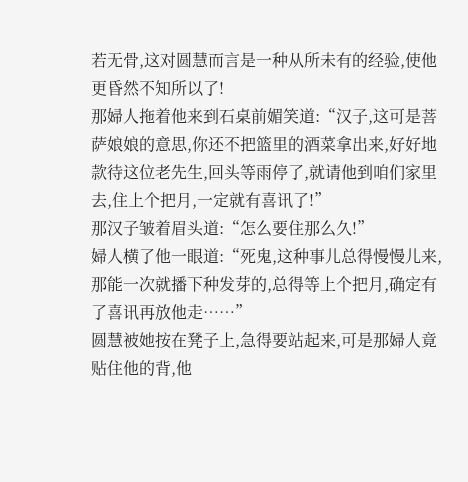若无骨,这对圆慧而言是一种从所未有的经验,使他更昏然不知所以了!
那婦人拖着他来到石桌前媚笑道:“汉子,这可是菩萨娘娘的意思,你还不把篮里的酒菜拿出来,好好地款待这位老先生,回头等雨停了,就请他到咱们家里去,住上个把月,一定就有喜讯了!”
那汉子皱着眉头道:“怎么要住那么久!”
婦人横了他一眼道:“死鬼,这种事儿总得慢慢儿来,那能一次就播下种发芽的,总得等上个把月,确定有了喜讯再放他走……”
圆慧被她按在凳子上,急得要站起来,可是那婦人竟贴住他的背,他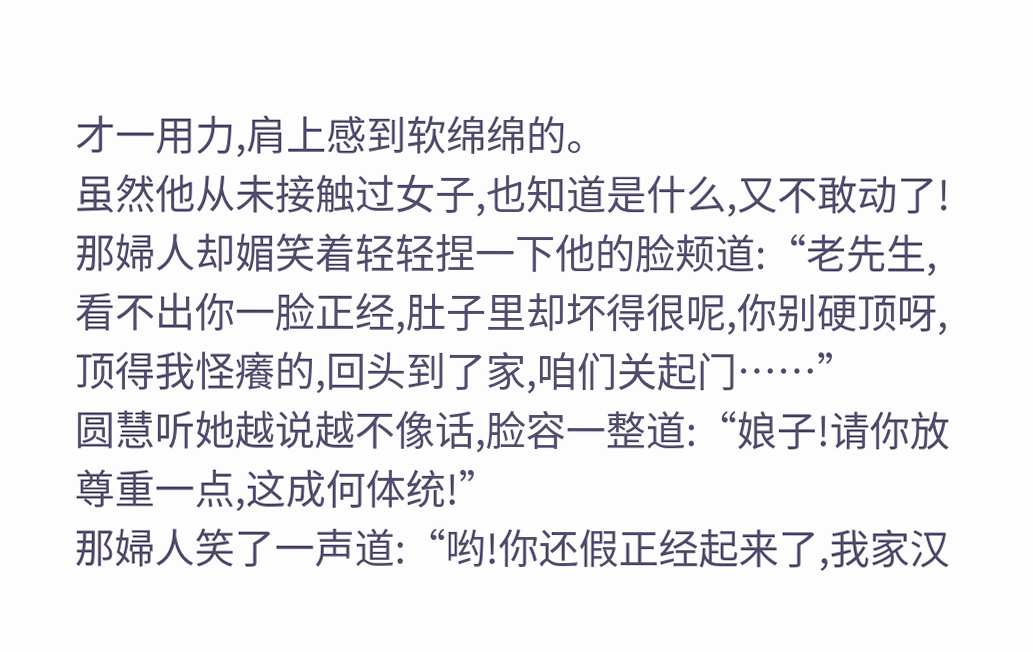才一用力,肩上感到软绵绵的。
虽然他从未接触过女子,也知道是什么,又不敢动了!
那婦人却媚笑着轻轻捏一下他的脸颊道:“老先生,看不出你一脸正经,肚子里却坏得很呢,你别硬顶呀,顶得我怪癢的,回头到了家,咱们关起门……”
圆慧听她越说越不像话,脸容一整道:“娘子!请你放尊重一点,这成何体统!”
那婦人笑了一声道:“哟!你还假正经起来了,我家汉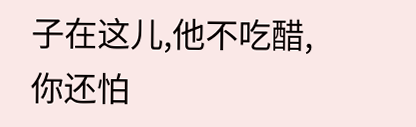子在这儿,他不吃醋,你还怕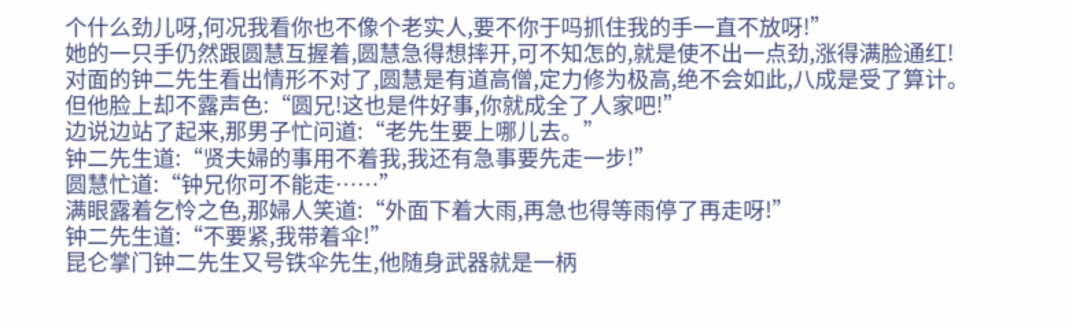个什么劲儿呀,何况我看你也不像个老实人,要不你于吗抓住我的手一直不放呀!”
她的一只手仍然跟圆慧互握着,圆慧急得想摔开,可不知怎的,就是使不出一点劲,涨得满脸通红!
对面的钟二先生看出情形不对了,圆慧是有道高僧,定力修为极高,绝不会如此,八成是受了算计。
但他脸上却不露声色:“圆兄!这也是件好事,你就成全了人家吧!”
边说边站了起来,那男子忙问道:“老先生要上哪儿去。”
钟二先生道:“贤夫婦的事用不着我,我还有急事要先走一步!”
圆慧忙道:“钟兄你可不能走……”
满眼露着乞怜之色,那婦人笑道:“外面下着大雨,再急也得等雨停了再走呀!”
钟二先生道:“不要紧,我带着伞!”
昆仑掌门钟二先生又号铁伞先生,他随身武器就是一柄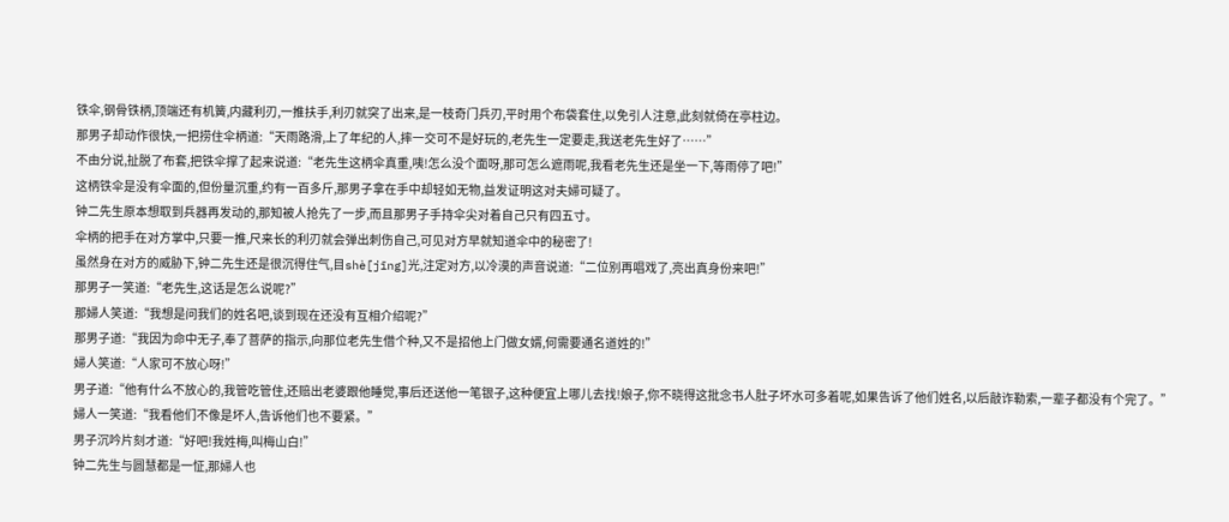铁伞,钢骨铁柄,顶端还有机簧,内藏利刃,一推扶手,利刃就突了出来,是一枝奇门兵刃,平时用个布袋套住,以免引人注意,此刻就倚在亭柱边。
那男子却动作很快,一把捞住伞柄道:“天雨路滑,上了年纪的人,摔一交可不是好玩的,老先生一定要走,我送老先生好了……”
不由分说,扯脱了布套,把铁伞撑了起来说道:“老先生这柄伞真重,咦!怎么没个面呀,那可怎么遮雨呢,我看老先生还是坐一下,等雨停了吧!”
这柄铁伞是没有伞面的,但份量沉重,约有一百多斤,那男子拿在手中却轻如无物,益发证明这对夫婦可疑了。
钟二先生原本想取到兵器再发动的,那知被人抢先了一步,而且那男子手持伞尖对着自己只有四五寸。
伞柄的把手在对方掌中,只要一推,尺来长的利刃就会弹出刺伤自己,可见对方早就知道伞中的秘密了!
虽然身在对方的威胁下,钟二先生还是很沉得住气,目shè[jīng]光,注定对方,以冷漠的声音说道:“二位别再唱戏了,亮出真身份来吧!”
那男子一笑道:“老先生,这话是怎么说呢?”
那婦人笑道:“我想是问我们的姓名吧,谈到现在还没有互相介绍呢?”
那男子道:“我因为命中无子,奉了菩萨的指示,向那位老先生借个种,又不是招他上门做女婿,何需要通名道姓的!”
婦人笑道:“人家可不放心呀!”
男子道:“他有什么不放心的,我管吃管住,还赔出老婆跟他睡觉,事后还送他一笔银子,这种便宜上哪儿去找!娘子,你不晓得这批念书人肚子坏水可多着呢,如果告诉了他们姓名,以后敲诈勒索,一辈子都没有个完了。”
婦人一笑道:“我看他们不像是坏人,告诉他们也不要紧。”
男子沉吟片刻才道:“好吧!我姓梅,叫梅山白!”
钟二先生与圆慧都是一怔,那婦人也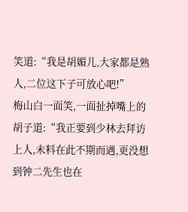笑道:“我是胡媚儿,大家都是熟人,二位这下子可放心吧!”
梅山白一面笑,一面扯掉嘴上的胡子道:“我正要到少林去拜访上人,未料在此不期而遇,更没想到钟二先生也在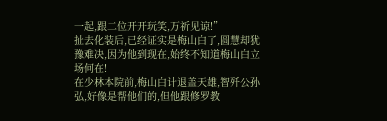一起,跟二位开开玩笑,万祈见谅!”
扯去化装后,已经证实是梅山白了,圆慧却犹豫难决,因为他到现在,始终不知道梅山白立场何在!
在少林本院前,梅山白计退盖天雄,智歼公孙弘,好像是帮他们的,但他跟修罗教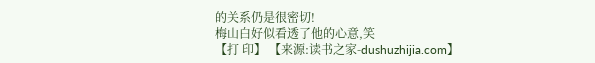的关系仍是很密切!
梅山白好似看透了他的心意,笑
【打 印】 【来源:读书之家-dushuzhijia.com】